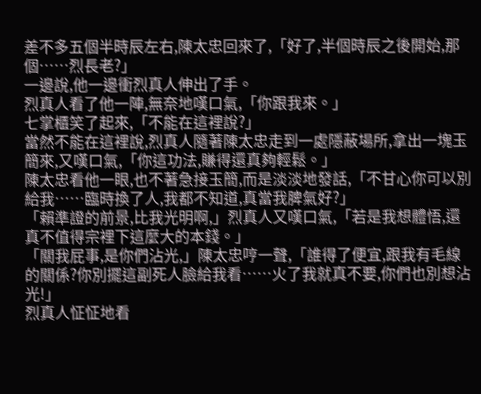差不多五個半時辰左右,陳太忠回來了,「好了,半個時辰之後開始,那個……烈長老?」
一邊說,他一邊衝烈真人伸出了手。
烈真人看了他一陣,無奈地嘆口氣,「你跟我來。」
七掌櫃笑了起來,「不能在這裡說?」
當然不能在這裡說,烈真人隨著陳太忠走到一處隱蔽場所,拿出一塊玉簡來,又嘆口氣,「你這功法,賺得還真夠輕鬆。」
陳太忠看他一眼,也不著急接玉簡,而是淡淡地發話,「不甘心你可以別給我……臨時換了人,我都不知道,真當我脾氣好?」
「賴準證的前景,比我光明啊,」烈真人又嘆口氣,「若是我想體悟,還真不值得宗裡下這麼大的本錢。」
「關我屁事,是你們沾光,」陳太忠哼一聲,「誰得了便宜,跟我有毛線的關係?你別擺這副死人臉給我看……火了我就真不要,你們也別想沾光!」
烈真人怔怔地看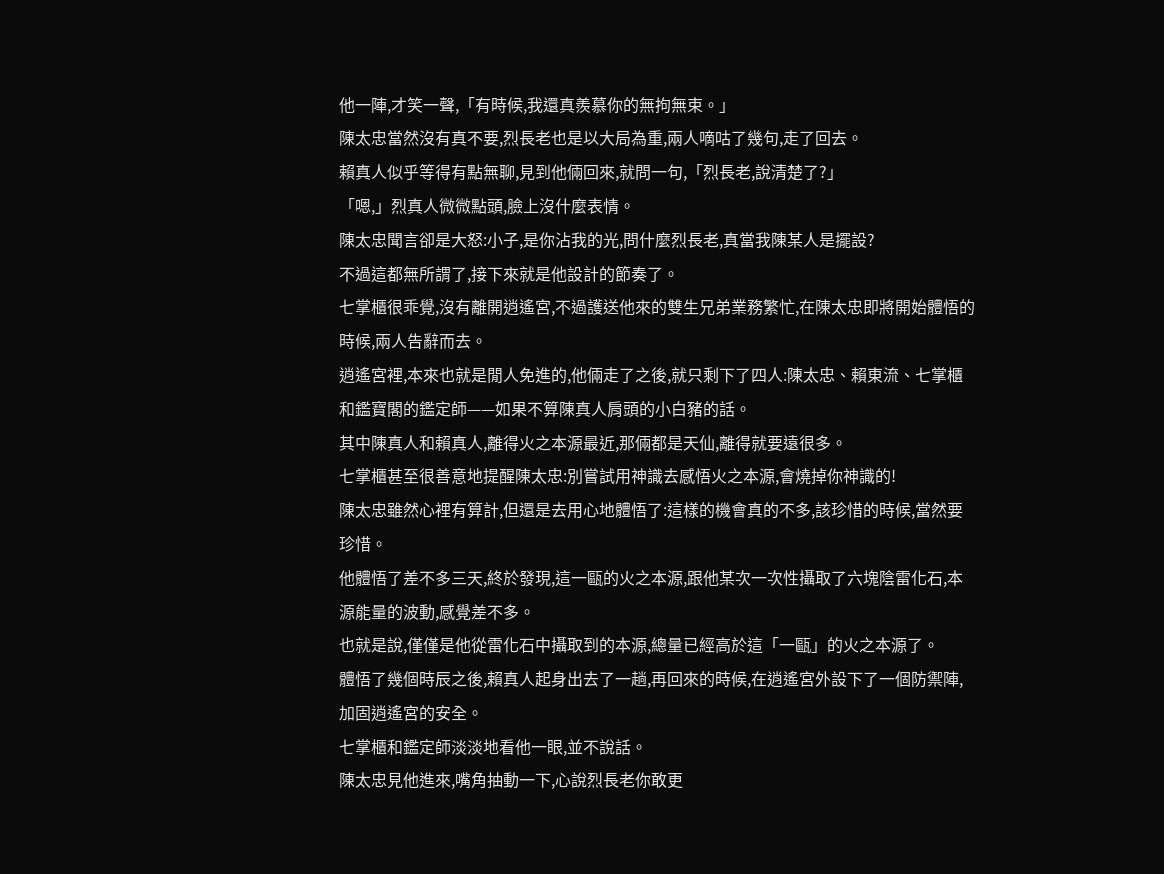他一陣,才笑一聲,「有時候,我還真羨慕你的無拘無束。」
陳太忠當然沒有真不要,烈長老也是以大局為重,兩人嘀咕了幾句,走了回去。
賴真人似乎等得有點無聊,見到他倆回來,就問一句,「烈長老,說清楚了?」
「嗯,」烈真人微微點頭,臉上沒什麼表情。
陳太忠聞言卻是大怒:小子,是你沾我的光,問什麼烈長老,真當我陳某人是擺設?
不過這都無所謂了,接下來就是他設計的節奏了。
七掌櫃很乖覺,沒有離開逍遙宮,不過護送他來的雙生兄弟業務繁忙,在陳太忠即將開始體悟的時候,兩人告辭而去。
逍遙宮裡,本來也就是閒人免進的,他倆走了之後,就只剩下了四人:陳太忠、賴東流、七掌櫃和鑑寶閣的鑑定師——如果不算陳真人肩頭的小白豬的話。
其中陳真人和賴真人,離得火之本源最近,那倆都是天仙,離得就要遠很多。
七掌櫃甚至很善意地提醒陳太忠:別嘗試用神識去感悟火之本源,會燒掉你神識的!
陳太忠雖然心裡有算計,但還是去用心地體悟了:這樣的機會真的不多,該珍惜的時候,當然要珍惜。
他體悟了差不多三天,終於發現,這一甌的火之本源,跟他某次一次性攝取了六塊陰雷化石,本源能量的波動,感覺差不多。
也就是說,僅僅是他從雷化石中攝取到的本源,總量已經高於這「一甌」的火之本源了。
體悟了幾個時辰之後,賴真人起身出去了一趟,再回來的時候,在逍遙宮外設下了一個防禦陣,加固逍遙宮的安全。
七掌櫃和鑑定師淡淡地看他一眼,並不說話。
陳太忠見他進來,嘴角抽動一下,心說烈長老你敢更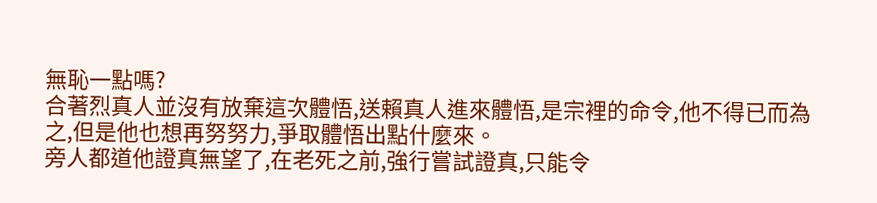無恥一點嗎?
合著烈真人並沒有放棄這次體悟,送賴真人進來體悟,是宗裡的命令,他不得已而為之,但是他也想再努努力,爭取體悟出點什麼來。
旁人都道他證真無望了,在老死之前,強行嘗試證真,只能令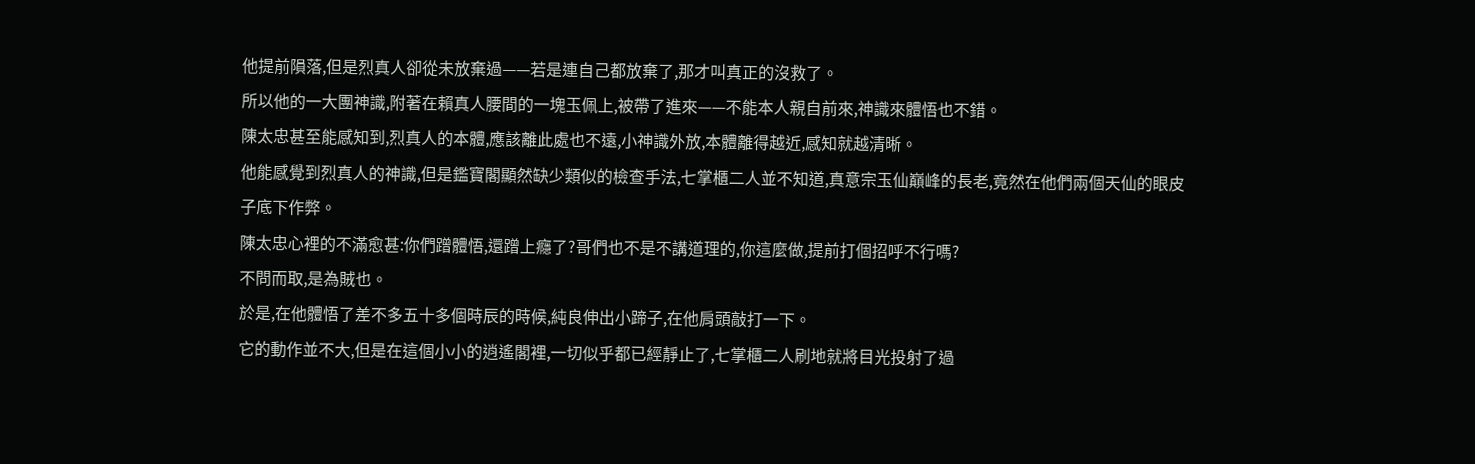他提前隕落,但是烈真人卻從未放棄過——若是連自己都放棄了,那才叫真正的沒救了。
所以他的一大團神識,附著在賴真人腰間的一塊玉佩上,被帶了進來——不能本人親自前來,神識來體悟也不錯。
陳太忠甚至能感知到,烈真人的本體,應該離此處也不遠,小神識外放,本體離得越近,感知就越清晰。
他能感覺到烈真人的神識,但是鑑寶閣顯然缺少類似的檢查手法,七掌櫃二人並不知道,真意宗玉仙巔峰的長老,竟然在他們兩個天仙的眼皮子底下作弊。
陳太忠心裡的不滿愈甚:你們蹭體悟,還蹭上癮了?哥們也不是不講道理的,你這麼做,提前打個招呼不行嗎?
不問而取,是為賊也。
於是,在他體悟了差不多五十多個時辰的時候,純良伸出小蹄子,在他肩頭敲打一下。
它的動作並不大,但是在這個小小的逍遙閣裡,一切似乎都已經靜止了,七掌櫃二人刷地就將目光投射了過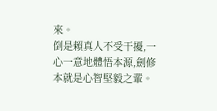來。
倒是賴真人不受干擾,一心一意地體悟本源,劍修本就是心智堅毅之輩。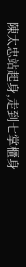陳太忠站起身,走到七掌櫃身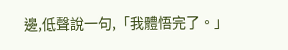邊,低聲說一句,「我體悟完了。」